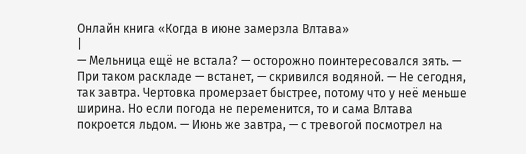Онлайн книга «Когда в июне замерзла Влтава»
|
— Мельница ещё не встала? — осторожно поинтересовался зять. — При таком раскладе — встанет, — скривился водяной. — Не сегодня, так завтра. Чертовка промерзает быстрее, потому что у неё меньше ширина. Но если погода не переменится, то и сама Влтава покроется льдом. — Июнь же завтра, — с тревогой посмотрел на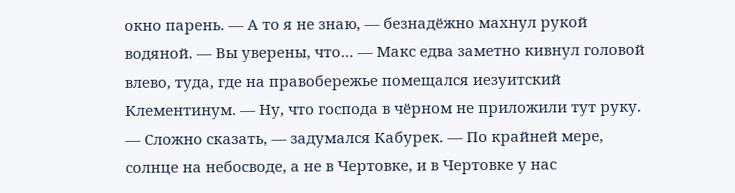окно парень. — А то я не знаю, — безнадёжно махнул рукой водяной. — Вы уверены, что… — Макс едва заметно кивнул головой влево, туда, где на правобережье помещался иезуитский Клементинум. — Ну, что господа в чёрном не приложили тут руку. — Сложно сказать, — задумался Кабурек. — По крайней мере, солнце на небосводе, а не в Чертовке, и в Чертовке у нас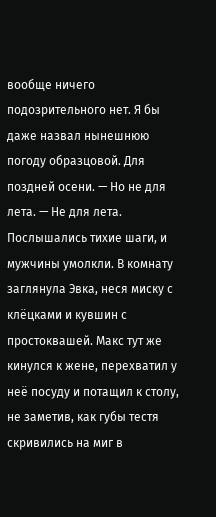вообще ничего подозрительного нет. Я бы даже назвал нынешнюю погоду образцовой. Для поздней осени. — Но не для лета. — Не для лета. Послышались тихие шаги, и мужчины умолкли. В комнату заглянула Эвка, неся миску с клёцками и кувшин с простоквашей. Макс тут же кинулся к жене, перехватил у неё посуду и потащил к столу, не заметив, как губы тестя скривились на миг в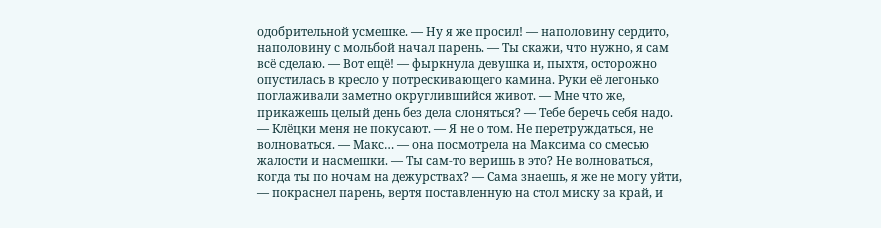одобрительной усмешке. — Ну я же просил! — наполовину сердито, наполовину с мольбой начал парень. — Ты скажи, что нужно, я сам всё сделаю. — Вот ещё! — фыркнула девушка и, пыхтя, осторожно опустилась в кресло у потрескивающего камина. Руки её легонько поглаживали заметно округлившийся живот. — Мне что же, прикажешь целый день без дела слоняться? — Тебе беречь себя надо. — Клёцки меня не покусают. — Я не о том. Не перетруждаться, не волноваться. — Макс… — она посмотрела на Максима со смесью жалости и насмешки. — Ты сам-то веришь в это? Не волноваться, когда ты по ночам на дежурствах? — Сама знаешь, я же не могу уйти, — покраснел парень, вертя поставленную на стол миску за край, и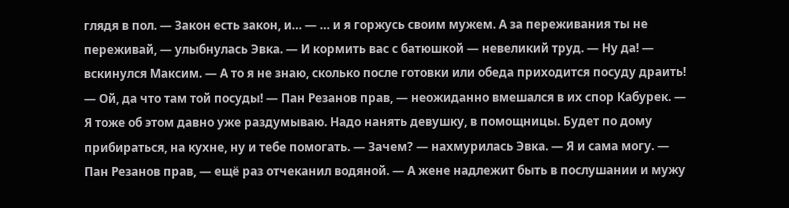глядя в пол. — Закон есть закон, и… — … и я горжусь своим мужем. А за переживания ты не переживай, — улыбнулась Эвка. — И кормить вас с батюшкой — невеликий труд. — Ну да! — вскинулся Максим. — А то я не знаю, сколько после готовки или обеда приходится посуду драить! — Ой, да что там той посуды! — Пан Резанов прав, — неожиданно вмешался в их спор Кабурек. — Я тоже об этом давно уже раздумываю. Надо нанять девушку, в помощницы. Будет по дому прибираться, на кухне, ну и тебе помогать. — Зачем? — нахмурилась Эвка. — Я и сама могу. — Пан Резанов прав, — ещё раз отчеканил водяной. — А жене надлежит быть в послушании и мужу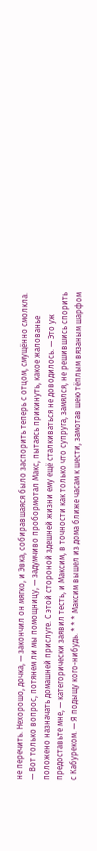не перечить. Нехорошо, дочка, — закончил он мягко, и Эвка, собиравшаяся было заспорить теперь с отцом, смущённо смолкла. — Вот только вопрос, потянем ли мы помощницу, — задумчиво пробормотал Макс, пытаясь прикинуть, какое жалованье положено назначать домашней прислуге. С этой стороной здешней жизни ему ещё сталкиваться не доводилось. — Это уж предоставьте мне, — категорически заявил тесть, и Максим, в точности как только что супруга, замялся, не решившись спорить с Кабуреком. — Я подыщу кого-нибудь. * * * Максим вышел из дома ближе часам к шести, замотав шею тёплым вязаным шарфом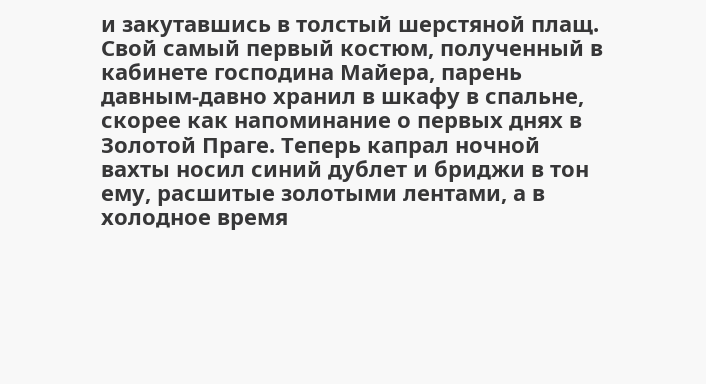и закутавшись в толстый шерстяной плащ. Свой самый первый костюм, полученный в кабинете господина Майера, парень давным-давно хранил в шкафу в спальне, скорее как напоминание о первых днях в Золотой Праге. Теперь капрал ночной вахты носил синий дублет и бриджи в тон ему, расшитые золотыми лентами, а в холодное время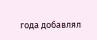года добавлял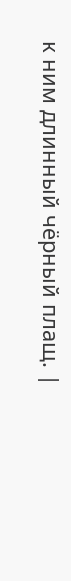к ним длинный чёрный плащ. |